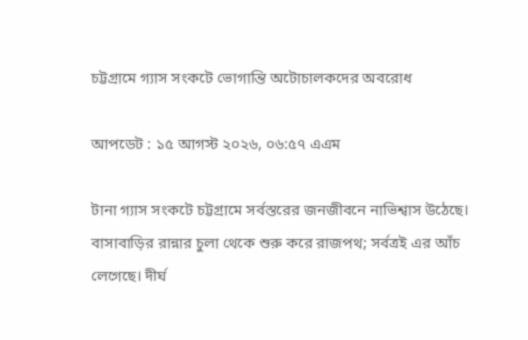চট্টগ্রামে গ্যাস সংকটে ভোগান্তি অটোচালকদের অবরোধ

আপডেট : ১৫ আগস্ট ২০২৬, ০৬:৫৭ এএম

টানা গ্যাস সংকটে চট্টগ্রামে সর্বস্তরের জনজীবনে নাভিশ্বাস উঠেছে। বাসাবাড়ির রান্নার চুলা থেকে শুরু করে রাজপথ; সর্বত্রই এর আঁচ লেগেছে। দীর্ঘ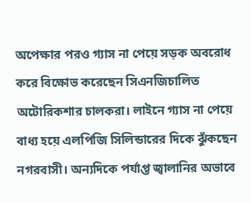অপেক্ষার পরও গ্যাস না পেয়ে সড়ক অবরোধ করে বিক্ষোভ করেছেন সিএনজিচালিত অটোরিকশার চালকরা। লাইনে গ্যাস না পেয়ে বাধ্য হয়ে এলপিজি সিলিন্ডারের দিকে ঝুঁকছেন নগরবাসী। অন্যদিকে পর্যাপ্ত জ্বালানির অভাবে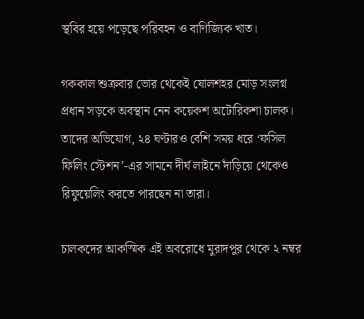স্থবির হয়ে পড়েছে পরিবহন ও বাণিজ্যিক খাত।

গককাল শুক্রবার ভোর থেকেই ষোলশহর মোড় সংলগ্ন প্রধান সড়কে অবস্থান নেন কয়েকশ অটোরিকশা চালক। তাদের অভিযোগ, ২৪ ঘণ্টারও বেশি সময় ধরে ‘ফসিল ফিলিং স্টেশন’-এর সামনে দীর্ঘ লাইনে দাঁড়িয়ে থেকেও রিফুয়েলিং করতে পারছেন না তারা।

চালকদের আকস্মিক এই অবরোধে মুরাদপুর থেকে ২ নম্বর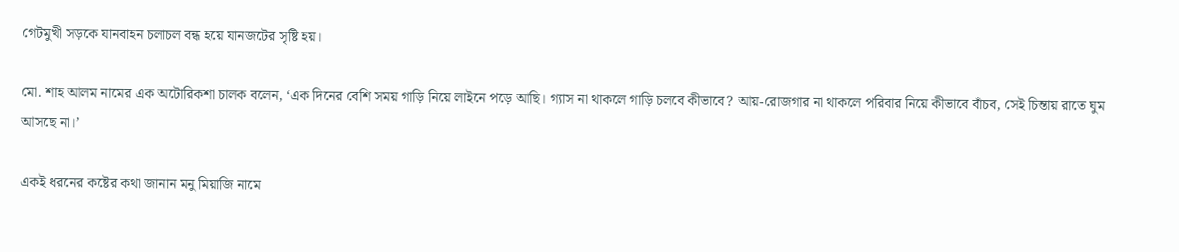গেটমুখী সড়কে যানবাহন চলাচল বন্ধ হয়ে যানজটের সৃষ্টি হয়।

মো. শাহ আলম নামের এক অটোরিকশা চালক বলেন, ‘এক দিনের বেশি সময় গাড়ি নিয়ে লাইনে পড়ে আছি। গ্যাস না থাকলে গাড়ি চলবে কীভাবে? আয়-রোজগার না থাকলে পরিবার নিয়ে কীভাবে বাঁচব, সেই চিন্তায় রাতে ঘুম আসছে না।’

একই ধরনের কষ্টের কথা জানান মনু মিয়াজি নামে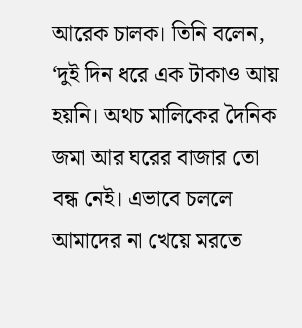আরেক চালক। তিনি বলেন, ‘দুই দিন ধরে এক টাকাও আয় হয়নি। অথচ মালিকের দৈনিক জমা আর ঘরের বাজার তো বন্ধ নেই। এভাবে চললে আমাদের না খেয়ে মরতে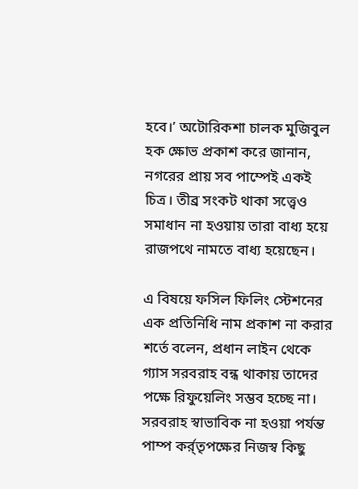হবে।’ অটোরিকশা চালক মুজিবুল হক ক্ষোভ প্রকাশ করে জানান, নগরের প্রায় সব পাম্পেই একই চিত্র। তীব্র সংকট থাকা সত্ত্বেও সমাধান না হওয়ায় তারা বাধ্য হয়ে রাজপথে নামতে বাধ্য হয়েছেন।

এ বিষয়ে ফসিল ফিলিং স্টেশনের এক প্রতিনিধি নাম প্রকাশ না করার শর্তে বলেন, প্রধান লাইন থেকে গ্যাস সরবরাহ বন্ধ থাকায় তাদের পক্ষে রিফুয়েলিং সম্ভব হচ্ছে না। সরবরাহ স্বাভাবিক না হওয়া পর্যন্ত পাম্প কর্র্তৃপক্ষের নিজস্ব কিছু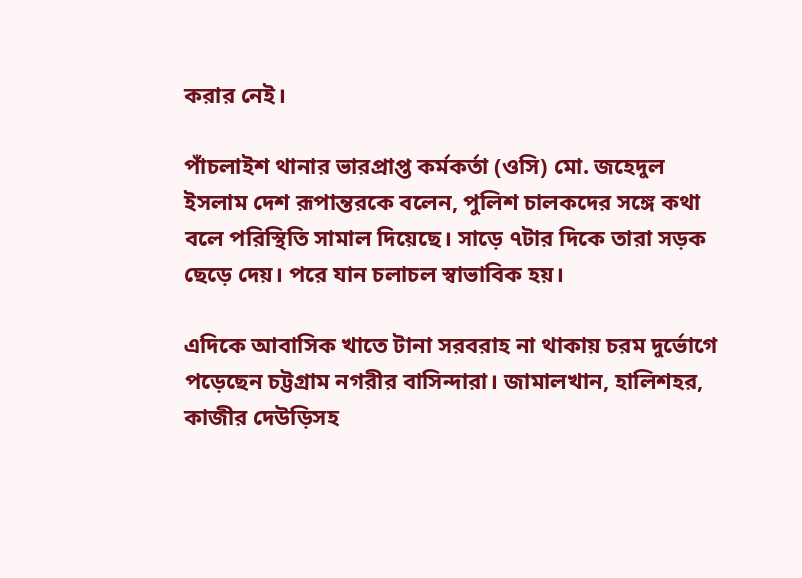করার নেই।

পাঁচলাইশ থানার ভারপ্রাপ্ত কর্মকর্তা (ওসি) মো. জহেদুল ইসলাম দেশ রূপান্তরকে বলেন, পুলিশ চালকদের সঙ্গে কথা বলে পরিস্থিতি সামাল দিয়েছে। সাড়ে ৭টার দিকে তারা সড়ক ছেড়ে দেয়। পরে যান চলাচল স্বাভাবিক হয়।

এদিকে আবাসিক খাতে টানা সরবরাহ না থাকায় চরম দুর্ভোগে পড়েছেন চট্টগ্রাম নগরীর বাসিন্দারা। জামালখান, হালিশহর, কাজীর দেউড়িসহ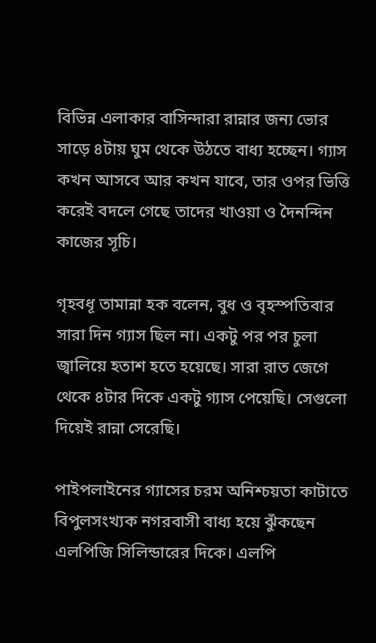বিভিন্ন এলাকার বাসিন্দারা রান্নার জন্য ভোর সাড়ে ৪টায় ঘুম থেকে উঠতে বাধ্য হচ্ছেন। গ্যাস কখন আসবে আর কখন যাবে, তার ওপর ভিত্তি করেই বদলে গেছে তাদের খাওয়া ও দৈনন্দিন কাজের সূচি।

গৃহবধূ তামান্না হক বলেন, বুধ ও বৃহস্পতিবার সারা দিন গ্যাস ছিল না। একটু পর পর চুলা জ্বালিয়ে হতাশ হতে হয়েছে। সারা রাত জেগে থেকে ৪টার দিকে একটু গ্যাস পেয়েছি। সেগুলো দিয়েই রান্না সেরেছি।

পাইপলাইনের গ্যাসের চরম অনিশ্চয়তা কাটাতে বিপুলসংখ্যক নগরবাসী বাধ্য হয়ে ঝুঁকছেন এলপিজি সিলিন্ডারের দিকে। এলপি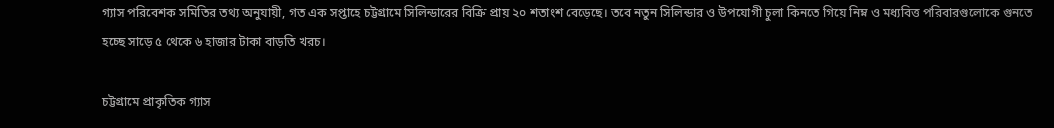গ্যাস পরিবেশক সমিতির তথ্য অনুযায়ী, গত এক সপ্তাহে চট্টগ্রামে সিলিন্ডারের বিক্রি প্রায় ২০ শতাংশ বেড়েছে। তবে নতুন সিলিন্ডার ও উপযোগী চুলা কিনতে গিয়ে নিম্ন ও মধ্যবিত্ত পরিবারগুলোকে গুনতে হচ্ছে সাড়ে ৫ থেকে ৬ হাজার টাকা বাড়তি খরচ।

চট্টগ্রামে প্রাকৃতিক গ্যাস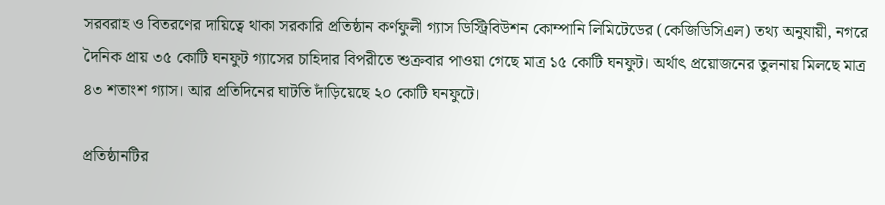সরবরাহ ও বিতরণের দায়িত্বে থাকা সরকারি প্রতিষ্ঠান কর্ণফুলী গ্যাস ডিস্ট্রিবিউশন কোম্পানি লিমিটেডের (কেজিডিসিএল) তথ্য অনুযায়ী, নগরে দৈনিক প্রায় ৩৫ কোটি ঘনফুট গ্যাসের চাহিদার বিপরীতে শুক্রবার পাওয়া গেছে মাত্র ১৫ কোটি ঘনফুট। অর্থাৎ প্রয়োজনের তুলনায় মিলছে মাত্র ৪৩ শতাংশ গ্যাস। আর প্রতিদিনের ঘাটতি দাঁড়িয়েছে ২০ কোটি ঘনফুটে।

প্রতিষ্ঠানটির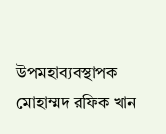উপমহাব্যবস্থাপক মোহাম্মদ রফিক খান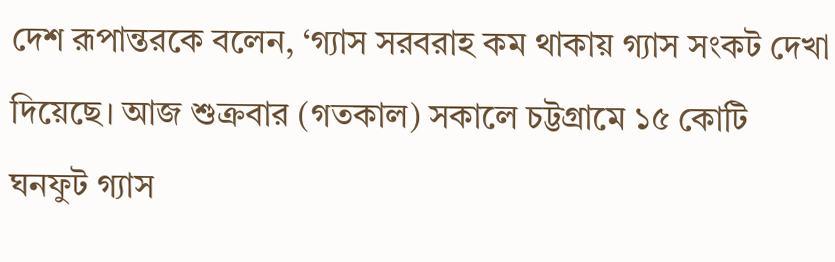দেশ রূপান্তরকে বলেন, ‘গ্যাস সরবরাহ কম থাকায় গ্যাস সংকট দেখা দিয়েছে। আজ শুক্রবার (গতকাল) সকালে চট্টগ্রামে ১৫ কোটি ঘনফুট গ্যাস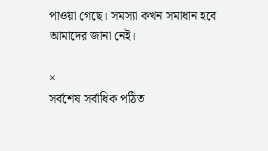পাওয়া গেছে। সমস্যা কখন সমাধান হবে আমাদের জানা নেই।

×
সর্বশেষ সর্বাধিক পঠিত